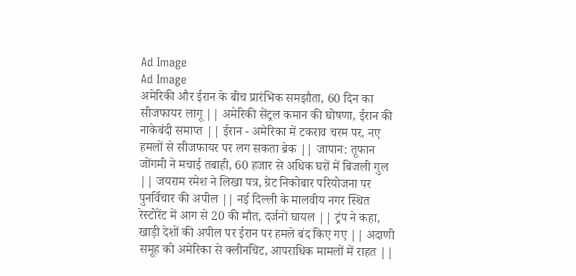Ad Image
Ad Image
अमेरिकी और ईरान के बीच प्रारंभिक समझौता, 60 दिन का सीजफायर लागू || अमेरिकी सेंट्रल कमान की घोषणा, ईरान की नाकेबंदी समाप्त || ईरान - अमेरिका में टकराव चरम पर, नए हमलों से सीजफायर पर लग सकता ब्रेक || जापान: तूफान जोंगमी ने मचाई तबाही, 60 हजार से अधिक घरों में बिजली गुल || जयराम रमेश ने लिखा पत्र, ग्रेट निकोबार परियोजना पर पुनर्विचार की अपील || नई दिल्ली के मालवीय नगर स्थित रेस्टोरेंट में आग से 20 की मौत, दर्जनों घायल || ट्रंप ने कहा, खाड़ी देशों की अपील पर ईरान पर हमले बंद किए गए || अदाणी समूह को अमेरिका से क्लीनचिट, आपराधिक मामलों में राहत ||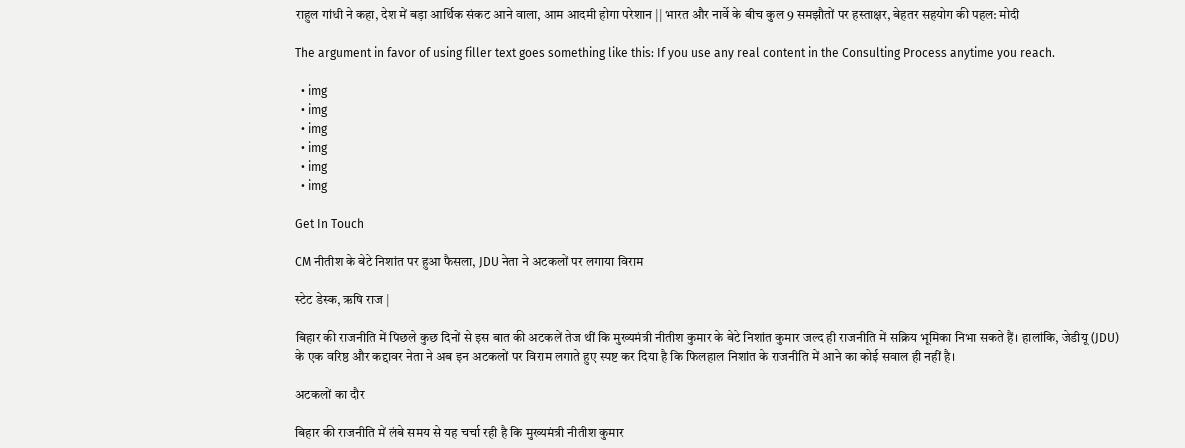राहुल गांधी ने कहा, देश में बड़ा आर्थिक संकट आने वाला, आम आदमी होगा परेशान || भारत और नार्वे के बीच कुल 9 समझौतों पर हस्ताक्षर, बेहतर सहयोग की पहल: मोदी

The argument in favor of using filler text goes something like this: If you use any real content in the Consulting Process anytime you reach.

  • img
  • img
  • img
  • img
  • img
  • img

Get In Touch

CM नीतीश के बेटे निशांत पर हुआ फैसला, JDU नेता ने अटकलों पर लगाया विराम

स्टेट डेस्क, ऋषि राज |

बिहार की राजनीति में पिछले कुछ दिनों से इस बात की अटकलें तेज थीं कि मुख्यमंत्री नीतीश कुमार के बेटे निशांत कुमार जल्द ही राजनीति में सक्रिय भूमिका निभा सकते हैं। हालांकि, जेडीयू (JDU) के एक वरिष्ठ और कद्दावर नेता ने अब इन अटकलों पर विराम लगाते हुए स्पष्ट कर दिया है कि फिलहाल निशांत के राजनीति में आने का कोई सवाल ही नहीं है।

अटकलों का दौर

बिहार की राजनीति में लंबे समय से यह चर्चा रही है कि मुख्यमंत्री नीतीश कुमार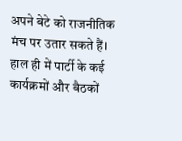अपने बेटे को राजनीतिक मंच पर उतार सकते हैं। हाल ही में पार्टी के कई कार्यक्रमों और बैठकों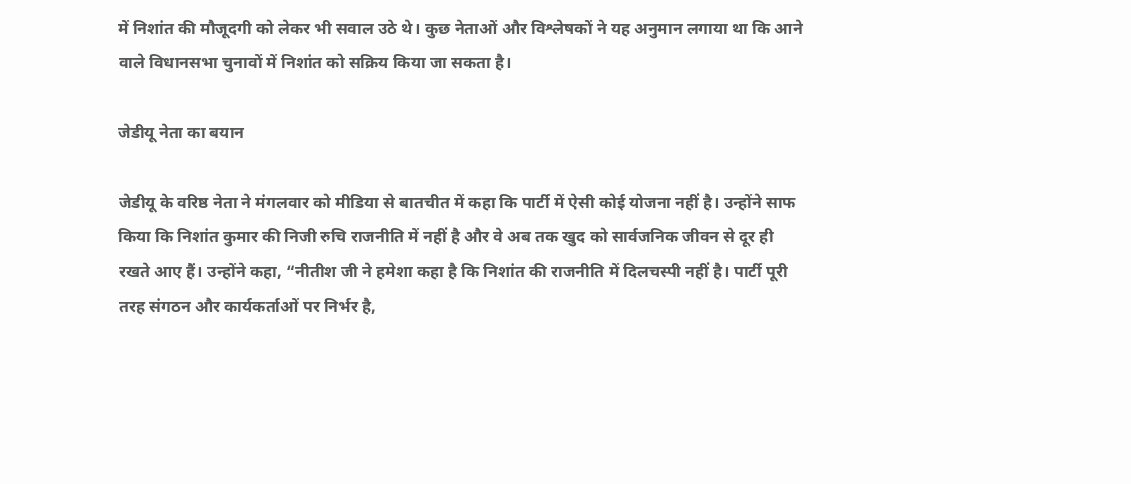में निशांत की मौजूदगी को लेकर भी सवाल उठे थे। कुछ नेताओं और विश्लेषकों ने यह अनुमान लगाया था कि आने वाले विधानसभा चुनावों में निशांत को सक्रिय किया जा सकता है।

जेडीयू नेता का बयान

जेडीयू के वरिष्ठ नेता ने मंगलवार को मीडिया से बातचीत में कहा कि पार्टी में ऐसी कोई योजना नहीं है। उन्होंने साफ किया कि निशांत कुमार की निजी रुचि राजनीति में नहीं है और वे अब तक खुद को सार्वजनिक जीवन से दूर ही रखते आए हैं। उन्होंने कहा, “नीतीश जी ने हमेशा कहा है कि निशांत की राजनीति में दिलचस्पी नहीं है। पार्टी पूरी तरह संगठन और कार्यकर्ताओं पर निर्भर है,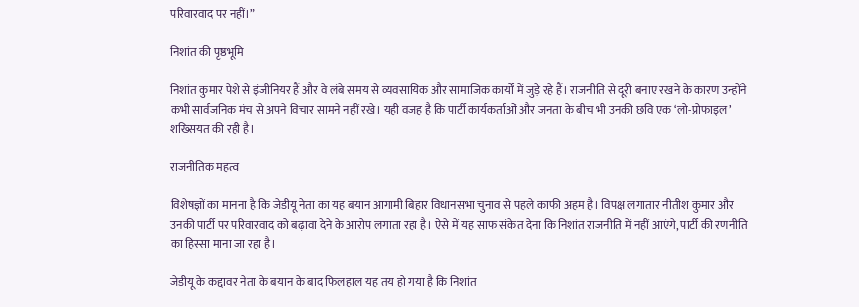परिवारवाद पर नहीं।”

निशांत की पृष्ठभूमि

निशांत कुमार पेशे से इंजीनियर हैं और वे लंबे समय से व्यवसायिक और सामाजिक कार्यों में जुड़े रहे हैं। राजनीति से दूरी बनाए रखने के कारण उन्होंने कभी सार्वजनिक मंच से अपने विचार सामने नहीं रखे। यही वजह है कि पार्टी कार्यकर्ताओं और जनता के बीच भी उनकी छवि एक ‘लो-प्रोफाइल’ शख्सियत की रही है।

राजनीतिक महत्व

विशेषज्ञों का मानना है कि जेडीयू नेता का यह बयान आगामी बिहार विधानसभा चुनाव से पहले काफी अहम है। विपक्ष लगातार नीतीश कुमार और उनकी पार्टी पर परिवारवाद को बढ़ावा देने के आरोप लगाता रहा है। ऐसे में यह साफ संकेत देना कि निशांत राजनीति में नहीं आएंगे, पार्टी की रणनीति का हिस्सा माना जा रहा है।

जेडीयू के कद्दावर नेता के बयान के बाद फिलहाल यह तय हो गया है कि निशांत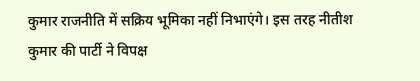कुमार राजनीति में सक्रिय भूमिका नहीं निभाएंगे। इस तरह नीतीश कुमार की पार्टी ने विपक्ष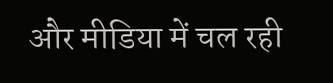और मीडिया में चल रही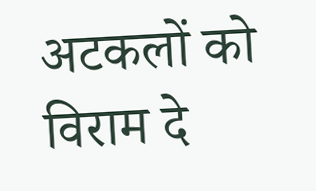अटकलों को विराम दे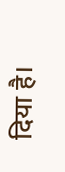दिया है।